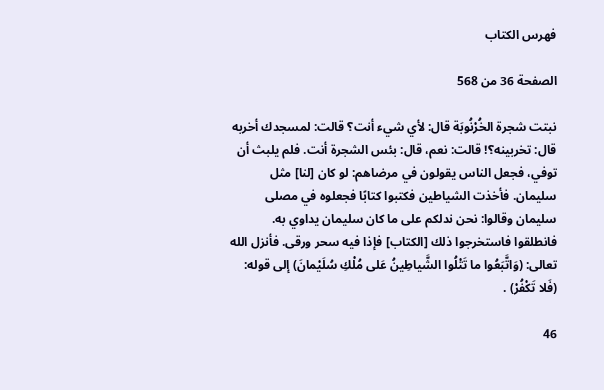فهرس الكتاب

الصفحة 36 من 568

نبتت شجرة الخُرْنُوبَة قال: لأي شيء أنت؟ قالت: لمسجدك أخربه قال: تخربينه؟! قالت: نعم، قال: بئس الشجرة أنت. فلم يلبث أن توفي، فجعل الناس يقولون في مرضاهم: لو كان [لنا] مثل سليمان. فأخذت الشياطين فكتبوا كتابًا فجعلوه في مصلى سليمان وقالوا: نحن ندلكم على ما كان سليمان يداوي به. فانطلقوا فاستخرجوا ذلك [الكتاب] فإذا فيه سحر ورقى. فأنزل الله تعالى: (وَاتَّبَعُوا ما تَتْلُوا الشَّياطِينُ عَلى مُلْكِ سُلَيْمانَ) إلى قوله: (فَلا تَكْفُرْ) .

46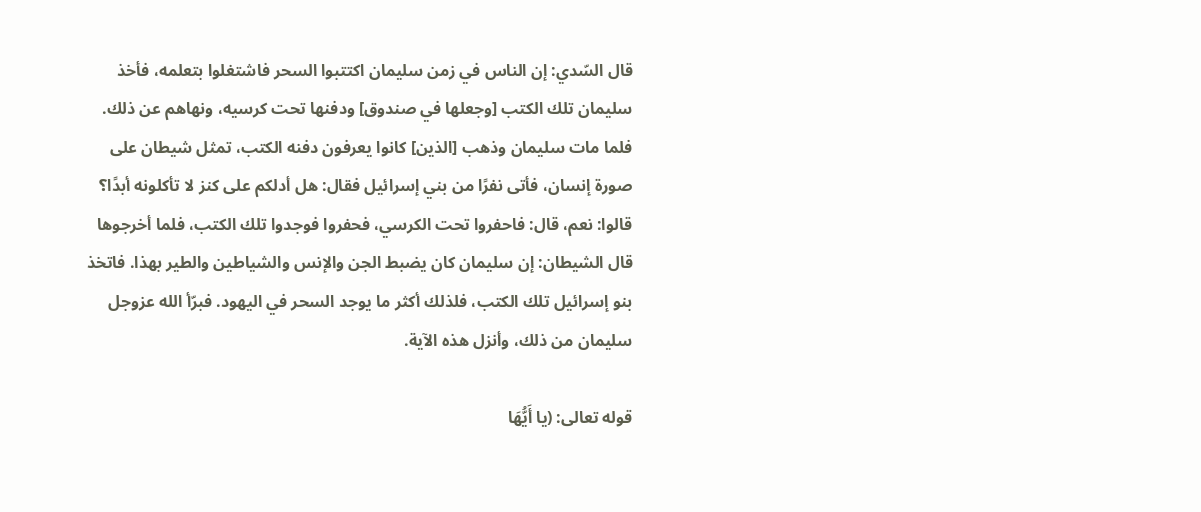قال السّدي: إن الناس في زمن سليمان اكتتبوا السحر فاشتغلوا بتعلمه، فأخذ سليمان تلك الكتب [وجعلها في صندوق] ودفنها تحت كرسيه، ونهاهم عن ذلك. فلما مات سليمان وذهب [الذين] كانوا يعرفون دفنه الكتب، تمثل شيطان على صورة إنسان، فأتى نفرًا من بني إسرائيل فقال: هل أدلكم على كنز لا تأكلونه أبدًا؟ قالوا: نعم، قال: فاحفروا تحت الكرسي، فحفروا فوجدوا تلك الكتب، فلما أخرجوها قال الشيطان: إن سليمان كان يضبط الجن والإنس والشياطين والطير بهذا. فاتخذ بنو إسرائيل تلك الكتب، فلذلك أكثر ما يوجد السحر في اليهود. فبرّأ الله عزوجل سليمان من ذلك، وأنزل هذه الآية.

قوله تعالى: (يا أَيُّهَا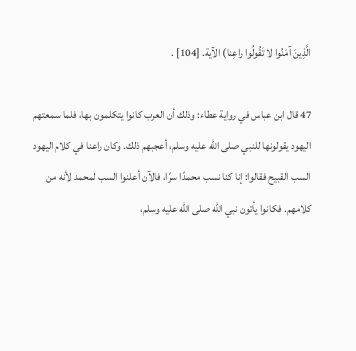الَّذِينَ آمَنُوا لا تَقُولُوا راعِنا) الآية. [104] .

47 قال ابن عباس في رواية عطاء: وذلك أن العرب كانوا يتكلمون بها، فلما سمعتهم اليهود يقولونها للنبي صلى الله عليه وسلم، أعجبهم ذلك. وكان راعنا في كلام اليهود السب القبيح فقالوا: إنا كنا نسب محمدًا سرًا، فالآن أعلنوا السب لمحمد لأنه من كلامهم. فكانوا يأتون نبي الله صلى الله عليه وسلم،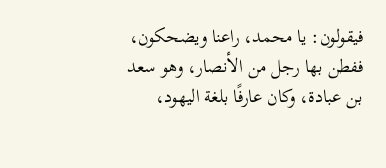فيقولون: يا محمد، راعنا ويضحكون، ففطن بها رجل من الأنصار، وهو سعد بن عبادة، وكان عارفًا بلغة اليهود،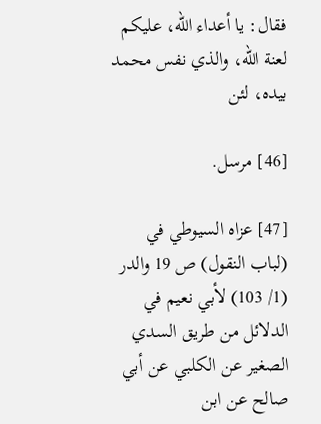فقال: يا أعداء الله، عليكم لعنة الله، والذي نفس محمد بيده، لئن

[46] مرسل.

[47] عزاه السيوطي في (لباب النقول) ص 19 والدر (1/ 103) لأبي نعيم في الدلائل من طريق السدي الصغير عن الكلبي عن أبي صالح عن ابن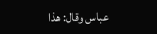عباس وقال: هذا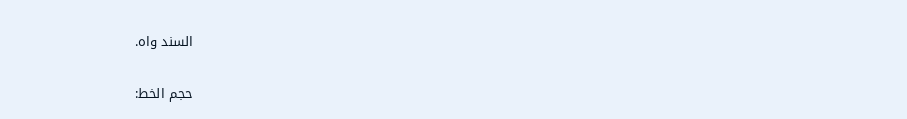السند واه.

حجم الخط: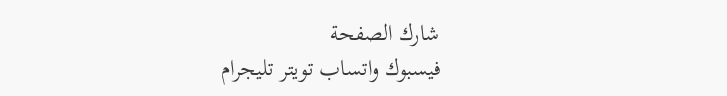شارك الصفحة
فيسبوك واتساب تويتر تليجرام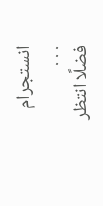انستجرام
. . .
فضلًا انتظر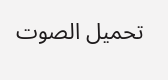تحميل الصوت